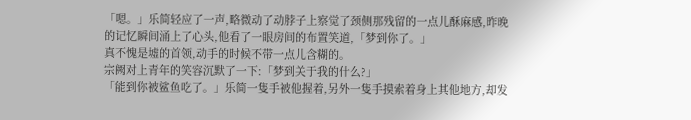「嗯。」乐简轻应了一声,略微动了动脖子上察觉了颈侧那残留的一点儿酥麻感,昨晚的记忆瞬间涌上了心头,他看了一眼房间的布置笑道,「梦到你了。」
真不愧是墟的首领,动手的时候不带一点儿含糊的。
宗阙对上青年的笑容沉默了一下:「梦到关于我的什么?」
「能到你被鲨鱼吃了。」乐简一隻手被他握着,另外一隻手摸索着身上其他地方,却发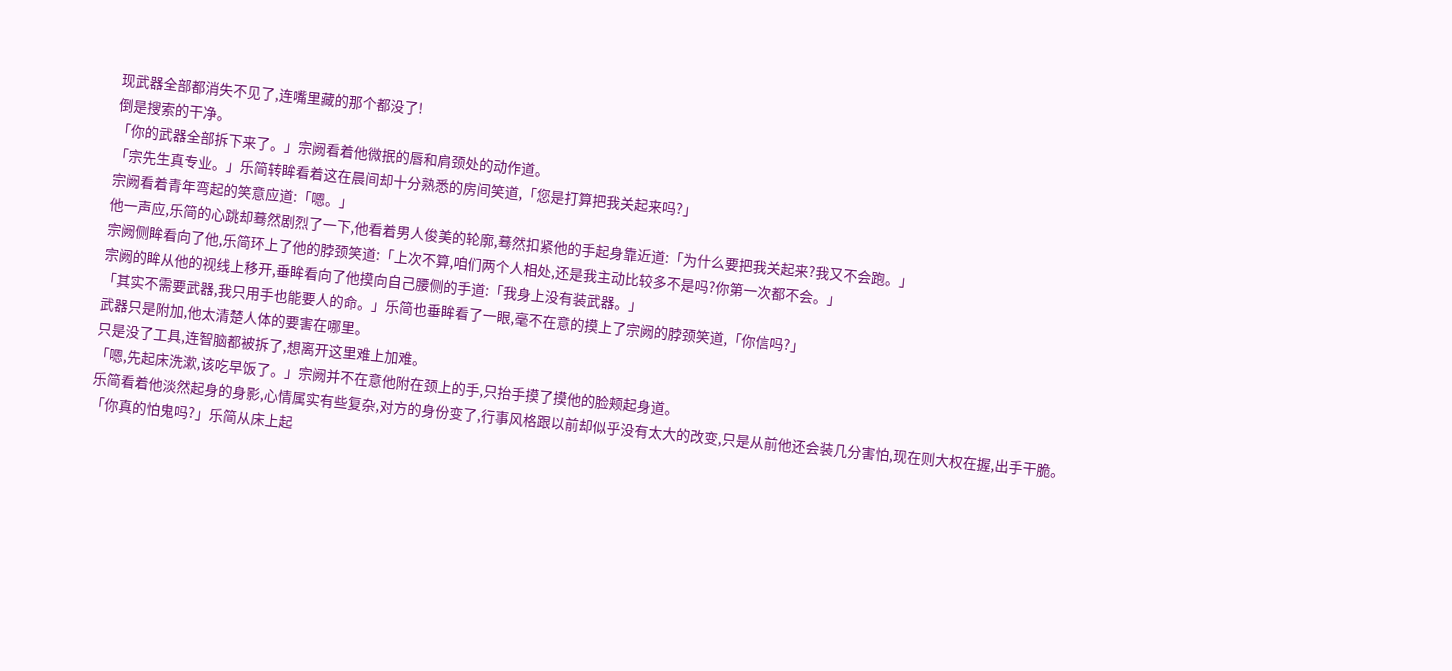现武器全部都消失不见了,连嘴里藏的那个都没了!
倒是搜索的干净。
「你的武器全部拆下来了。」宗阙看着他微抿的唇和肩颈处的动作道。
「宗先生真专业。」乐简转眸看着这在晨间却十分熟悉的房间笑道,「您是打算把我关起来吗?」
宗阙看着青年弯起的笑意应道:「嗯。」
他一声应,乐简的心跳却蓦然剧烈了一下,他看着男人俊美的轮廓,蓦然扣紧他的手起身靠近道:「为什么要把我关起来?我又不会跑。」
宗阙侧眸看向了他,乐简环上了他的脖颈笑道:「上次不算,咱们两个人相处,还是我主动比较多不是吗?你第一次都不会。」
宗阙的眸从他的视线上移开,垂眸看向了他摸向自己腰侧的手道:「我身上没有装武器。」
「其实不需要武器,我只用手也能要人的命。」乐简也垂眸看了一眼,毫不在意的摸上了宗阙的脖颈笑道,「你信吗?」
武器只是附加,他太清楚人体的要害在哪里。
只是没了工具,连智脑都被拆了,想离开这里难上加难。
「嗯,先起床洗漱,该吃早饭了。」宗阙并不在意他附在颈上的手,只抬手摸了摸他的脸颊起身道。
乐简看着他淡然起身的身影,心情属实有些复杂,对方的身份变了,行事风格跟以前却似乎没有太大的改变,只是从前他还会装几分害怕,现在则大权在握,出手干脆。
「你真的怕鬼吗?」乐简从床上起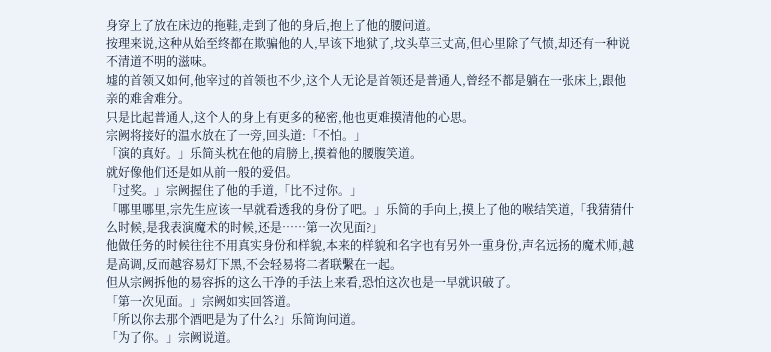身穿上了放在床边的拖鞋,走到了他的身后,抱上了他的腰问道。
按理来说,这种从始至终都在欺骗他的人,早该下地狱了,坟头草三丈高,但心里除了气愤,却还有一种说不清道不明的滋味。
墟的首领又如何,他宰过的首领也不少,这个人无论是首领还是普通人,曾经不都是躺在一张床上,跟他亲的难舍难分。
只是比起普通人,这个人的身上有更多的秘密,他也更难摸清他的心思。
宗阙将接好的温水放在了一旁,回头道:「不怕。」
「演的真好。」乐简头枕在他的肩膀上,摸着他的腰腹笑道。
就好像他们还是如从前一般的爱侣。
「过奖。」宗阙握住了他的手道,「比不过你。」
「哪里哪里,宗先生应该一早就看透我的身份了吧。」乐简的手向上,摸上了他的喉结笑道,「我猜猜什么时候,是我表演魔术的时候,还是……第一次见面?」
他做任务的时候往往不用真实身份和样貌,本来的样貌和名字也有另外一重身份,声名远扬的魔术师,越是高调,反而越容易灯下黑,不会轻易将二者联繫在一起。
但从宗阙拆他的易容拆的这么干净的手法上来看,恐怕这次也是一早就识破了。
「第一次见面。」宗阙如实回答道。
「所以你去那个酒吧是为了什么?」乐简询问道。
「为了你。」宗阙说道。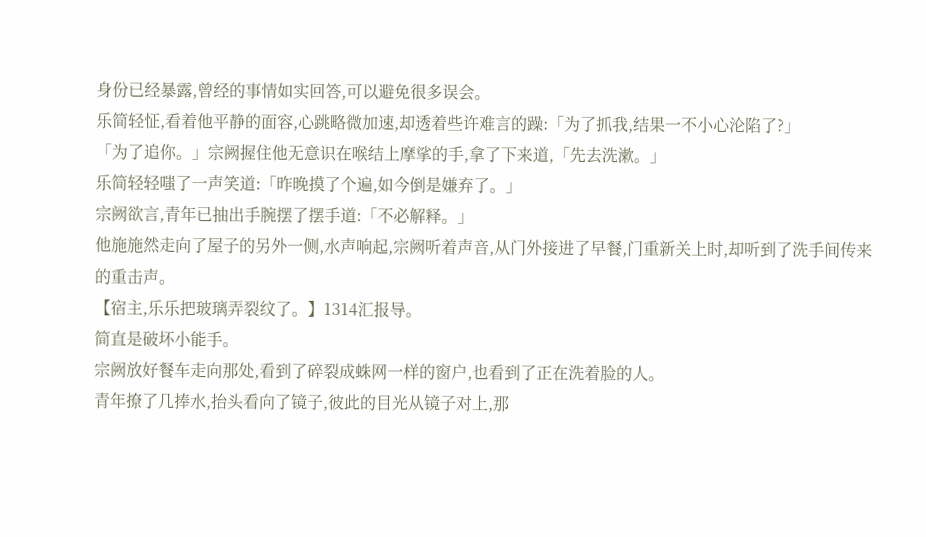身份已经暴露,曾经的事情如实回答,可以避免很多误会。
乐简轻怔,看着他平静的面容,心跳略微加速,却透着些许难言的躁:「为了抓我,结果一不小心沦陷了?」
「为了追你。」宗阙握住他无意识在喉结上摩挲的手,拿了下来道,「先去洗漱。」
乐简轻轻嗤了一声笑道:「昨晚摸了个遍,如今倒是嫌弃了。」
宗阙欲言,青年已抽出手腕摆了摆手道:「不必解释。」
他施施然走向了屋子的另外一侧,水声响起,宗阙听着声音,从门外接进了早餐,门重新关上时,却听到了洗手间传来的重击声。
【宿主,乐乐把玻璃弄裂纹了。】1314汇报导。
简直是破坏小能手。
宗阙放好餐车走向那处,看到了碎裂成蛛网一样的窗户,也看到了正在洗着脸的人。
青年撩了几捧水,抬头看向了镜子,彼此的目光从镜子对上,那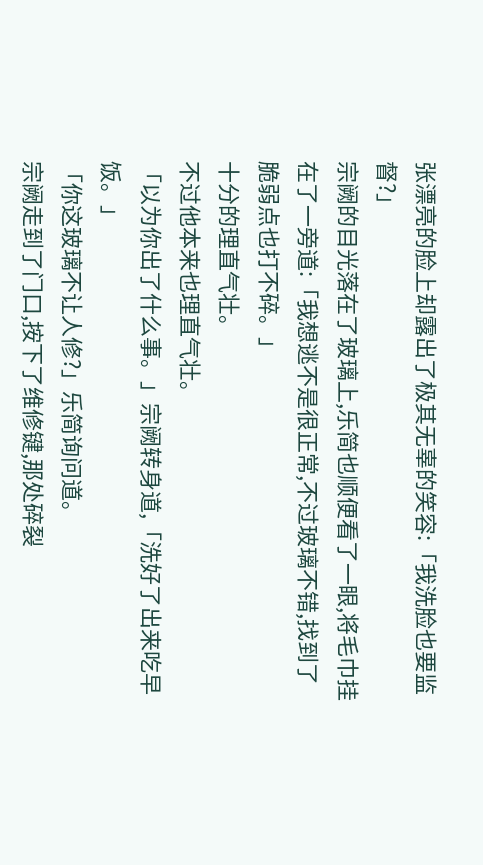张漂亮的脸上却露出了极其无辜的笑容:「我洗脸也要监督?」
宗阙的目光落在了玻璃上,乐简也顺便看了一眼,将毛巾挂在了一旁道:「我想逃不是很正常,不过玻璃不错,找到了脆弱点也打不碎。」
十分的理直气壮。
不过他本来也理直气壮。
「以为你出了什么事。」宗阙转身道,「洗好了出来吃早饭。」
「你这玻璃不让人修?」乐简询问道。
宗阙走到了门口,按下了维修键,那处碎裂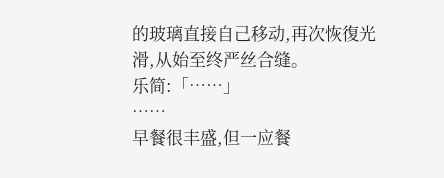的玻璃直接自己移动,再次恢復光滑,从始至终严丝合缝。
乐简:「……」
……
早餐很丰盛,但一应餐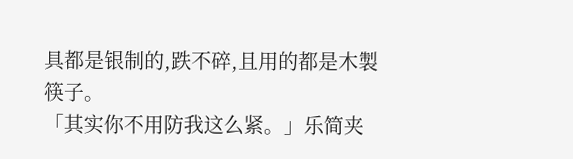具都是银制的,跌不碎,且用的都是木製筷子。
「其实你不用防我这么紧。」乐简夹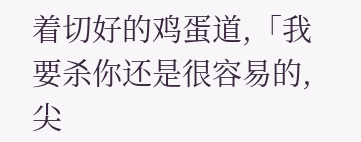着切好的鸡蛋道,「我要杀你还是很容易的,尖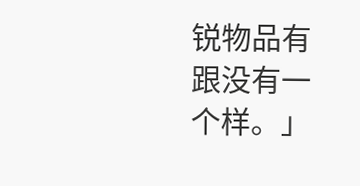锐物品有跟没有一个样。」